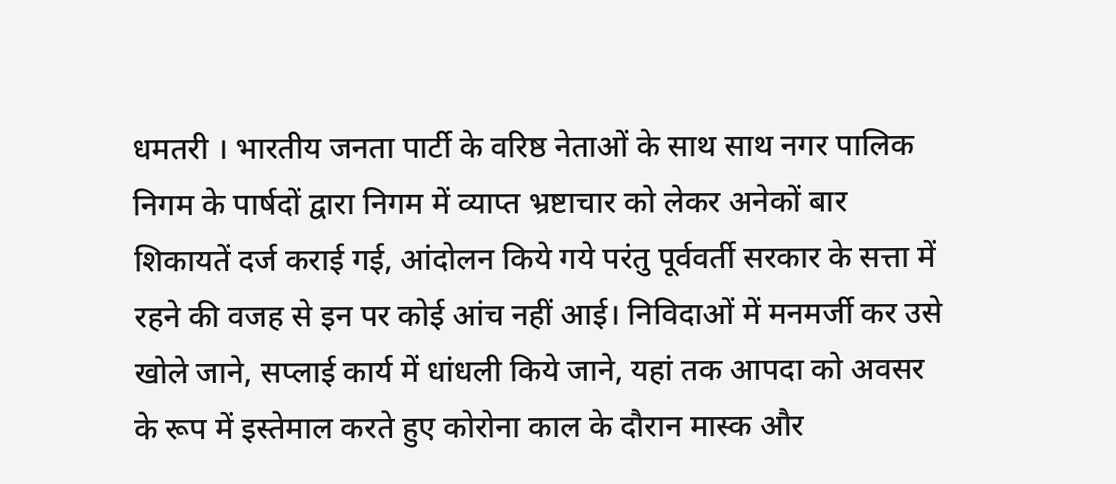धमतरी । भारतीय जनता पार्टी के वरिष्ठ नेताओं के साथ साथ नगर पालिक निगम के पार्षदों द्वारा निगम में व्याप्त भ्रष्टाचार को लेकर अनेकों बार शिकायतें दर्ज कराई गई, आंदोलन किये गये परंतु पूर्ववर्ती सरकार के सत्ता में रहने की वजह से इन पर कोई आंच नहीं आई। निविदाओं में मनमर्जी कर उसे खोले जाने, सप्लाई कार्य में धांधली किये जाने, यहां तक आपदा को अवसर के रूप में इस्तेमाल करते हुए कोरोना काल के दौरान मास्क और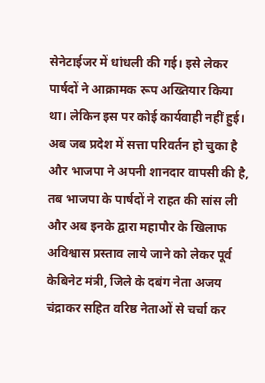सेनेटाईजर में धांधली की गई। इसे लेकर पार्षदों ने आक्रामक रूप अख्तियार किया था। लेकिन इस पर कोई कार्यवाही नहीं हुई। अब जब प्रदेश में सत्ता परिवर्तन हो चुका है और भाजपा ने अपनी शानदार वापसी की है, तब भाजपा के पार्षदों ने राहत की सांस ली और अब इनके द्वारा महापौर के खिलाफ अविश्वास प्रस्ताव लाये जाने को लेकर पूर्व केबिनेट मंत्री, जिले के दबंग नेता अजय चंद्राकर सहित वरिष्ठ नेताओं से चर्चा कर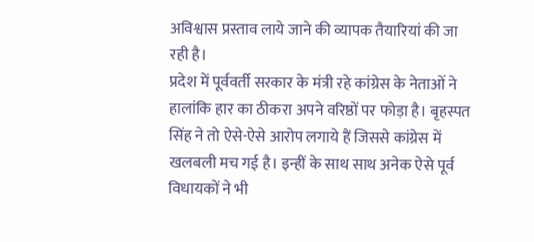अविश्वास प्रस्ताव लाये जाने की व्यापक तैयारियां की जा रही है।
प्रदेश में पूर्ववर्ती सरकार के मंत्री रहे कांग्रेस के नेताओं ने हालांकि हार का ठीकरा अपने वरिष्ठों पर फोड़ा है। बृहस्पत सिंह ने तो ऐसे-ऐसे आरोप लगाये हैं जिससे कांग्रेस में खलबली मच गई है। इन्हीं के साथ साथ अनेक ऐसे पूर्व विधायकों ने भी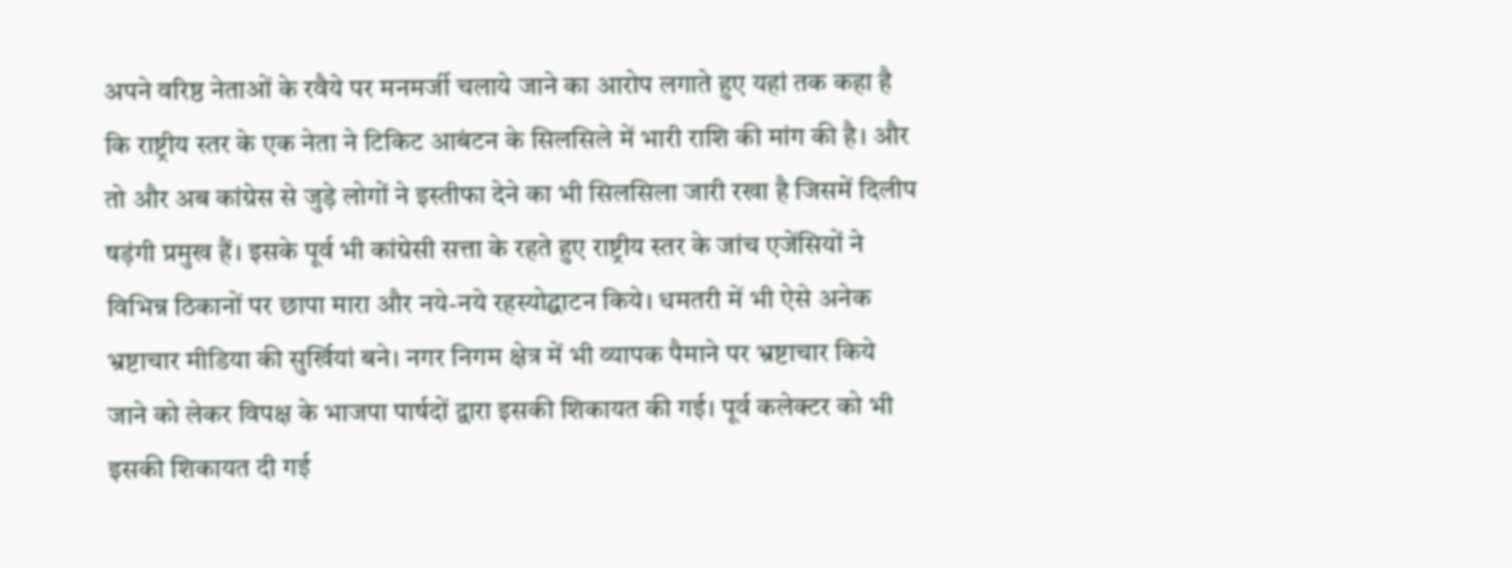अपने वरिष्ठ नेताओं के रवैये पर मनमर्जी चलाये जाने का आरोप लगाते हुए यहां तक कहा है कि राष्ट्रीय स्तर के एक नेता ने टिकिट आबंटन के सिलसिले में भारी राशि की मांग की है। और तो और अब कांग्रेस से जुड़े लोगों ने इस्तीफा देने का भी सिलसिला जारी रखा है जिसमें दिलीप षड़ंगी प्रमुख हैं। इसके पूर्व भी कांग्रेसी सत्ता के रहते हुए राष्ट्रीय स्तर के जांच एजेंसियों ने विभिन्न ठिकानों पर छापा मारा और नये-नये रहस्योद्घाटन किये। धमतरी में भी ऐसे अनेक भ्रष्टाचार मीडिया की सुर्खियां बने। नगर निगम क्षेत्र में भी व्यापक पैमाने पर भ्रष्टाचार किये जाने को लेकर विपक्ष के भाजपा पार्षदों द्वारा इसकी शिकायत की गई। पूर्व कलेक्टर को भी इसकी शिकायत दी गई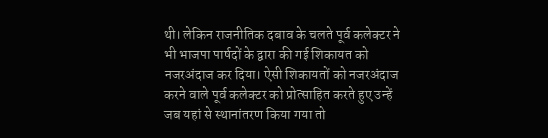थी। लेकिन राजनीतिक दबाव के चलते पूर्व कलेक्टर ने भी भाजपा पार्षदों के द्वारा की गई शिकायत को नजरअंदाज कर दिया। ऐसी शिकायतों को नजरअंदाज करने वाले पूर्व कलेक्टर को प्रोत्साहित करते हुए उन्हें जब यहां से स्थानांतरण किया गया तो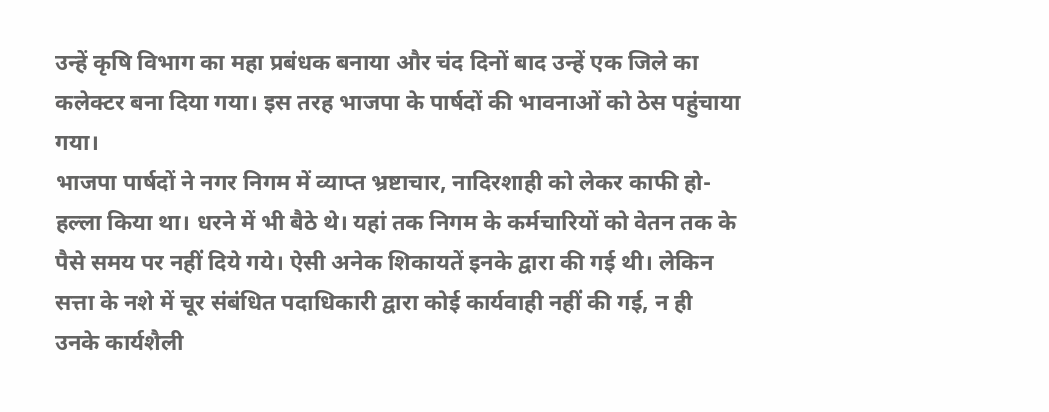उन्हें कृषि विभाग का महा प्रबंधक बनाया और चंद दिनों बाद उन्हें एक जिले का कलेक्टर बना दिया गया। इस तरह भाजपा के पार्षदों की भावनाओं को ठेस पहुंचाया गया।
भाजपा पार्षदों ने नगर निगम में व्याप्त भ्रष्टाचार, नादिरशाही को लेकर काफी हो-हल्ला किया था। धरने में भी बैठे थे। यहां तक निगम के कर्मचारियों को वेतन तक के पैसे समय पर नहीं दिये गये। ऐसी अनेक शिकायतें इनके द्वारा की गई थी। लेकिन सत्ता के नशे में चूर संबंधित पदाधिकारी द्वारा कोई कार्यवाही नहीं की गई, न ही उनके कार्यशैली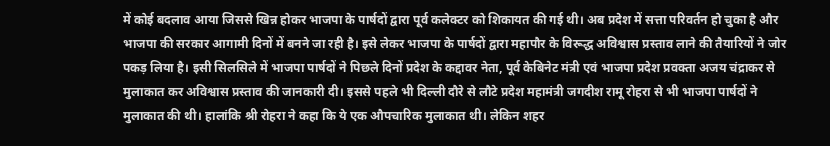में कोई बदलाव आया जिससे खिन्न होकर भाजपा के पार्षदों द्वारा पूर्व कलेक्टर को शिकायत की गई थी। अब प्रदेश में सत्ता परिवर्तन हो चुका है और भाजपा की सरकार आगामी दिनों में बनने जा रही है। इसे लेकर भाजपा के पार्षदों द्वारा महापौर के विरूद्ध अविश्वास प्रस्ताव लाने की तैयारियों ने जोर पकड़ लिया है। इसी सिलसिले में भाजपा पार्षदों ने पिछले दिनों प्रदेश के कद्दावर नेता, पूर्व केबिनेट मंत्री एवं भाजपा प्रदेश प्रवक्ता अजय चंद्राकर से मुलाकात कर अविश्वास प्रस्ताव की जानकारी दी। इससे पहले भी दिल्ली दौरे से लौटे प्रदेश महामंत्री जगदीश रामू रोहरा से भी भाजपा पार्षदों ने मुलाकात की थी। हालांकि श्री रोहरा ने कहा कि ये एक औपचारिक मुलाकात थी। लेकिन शहर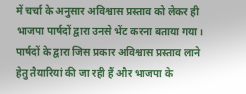में चर्चा के अनुसार अविश्वास प्रस्ताव को लेकर ही भाजपा पार्षदों द्वारा उनसे भेंट करना बताया गया। पार्षदों के द्वारा जिस प्रकार अविश्वास प्रस्ताव लाने हेतु तैयारियां की जा रही हैं और भाजपा के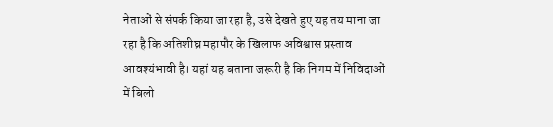नेताओं से संपर्क किया जा रहा है, उसे देखते हुए यह तय माना जा रहा है कि अतिशीघ्र महापौर के खिलाफ अविश्वास प्रस्ताव आवश्यंभावी है। यहां यह बताना जरूरी है कि निगम में निविदाओं में बिलो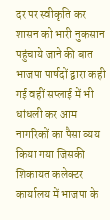दर पर स्वीकृति कर शासन को भारी नुकसान पहुंचाये जाने की बात भाजपा पार्षदों द्वारा कही गई वहीं सप्लाई में भी धांधली कर आम नागरिकों का पैसा व्यय किया गया जिसकी शिकायत कलेक्टर कार्यालय में भाजपा के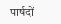पार्षदों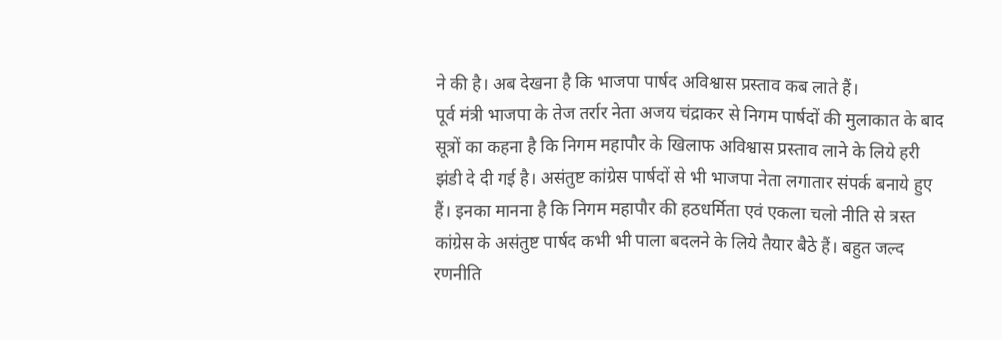ने की है। अब देखना है कि भाजपा पार्षद अविश्वास प्रस्ताव कब लाते हैं।
पूर्व मंत्री भाजपा के तेज तर्रार नेता अजय चंद्राकर से निगम पार्षदों की मुलाकात के बाद सूत्रों का कहना है कि निगम महापौर के खिलाफ अविश्वास प्रस्ताव लाने के लिये हरी झंडी दे दी गई है। असंतुष्ट कांग्रेस पार्षदों से भी भाजपा नेता लगातार संपर्क बनाये हुए हैं। इनका मानना है कि निगम महापौर की हठधर्मिता एवं एकला चलो नीति से त्रस्त कांग्रेस के असंतुष्ट पार्षद कभी भी पाला बदलने के लिये तैयार बैठे हैं। बहुत जल्द रणनीति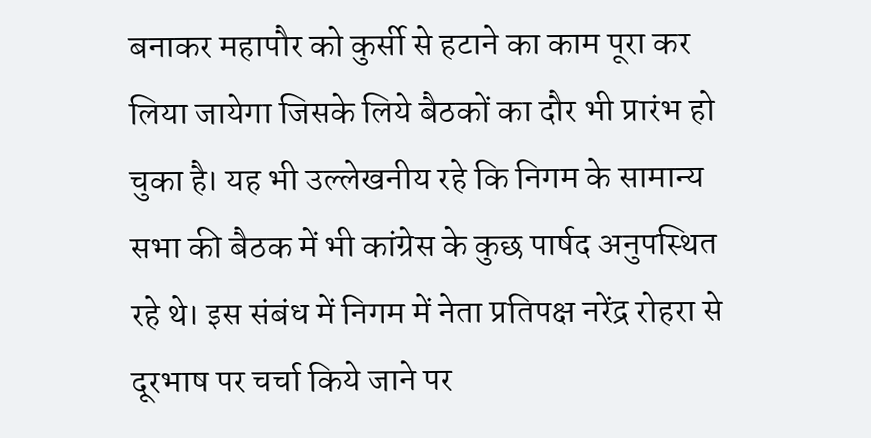बनाकर महापौर को कुर्सी से हटाने का काम पूरा कर लिया जायेगा जिसके लिये बैठकों का दौर भी प्रारंभ हो चुका है। यह भी उल्लेखनीय रहे कि निगम के सामान्य सभा की बैठक में भी कांग्रेस के कुछ पार्षद अनुपस्थित रहे थे। इस संबंध में निगम में नेता प्रतिपक्ष नरेंद्र रोहरा से दूरभाष पर चर्चा किये जाने पर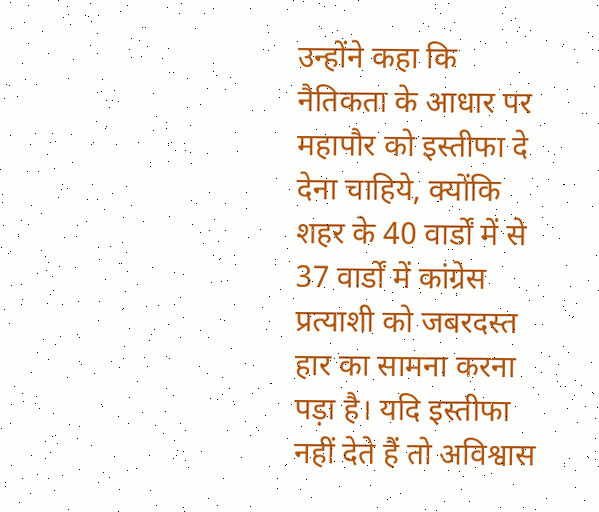उन्होंने कहा कि नैतिकता के आधार पर महापौर को इस्तीफा दे देना चाहिये, क्योंकि शहर के 40 वार्डों में से 37 वार्डों में कांग्रेस प्रत्याशी को जबरदस्त हार का सामना करना पड़ा है। यदि इस्तीफा नहीं देते हैं तो अविश्वास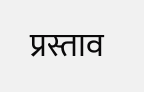प्रस्ताव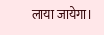लाया जायेगा।